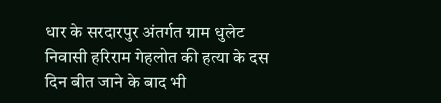धार के सरदारपुर अंतर्गत ग्राम धुलेट निवासी हरिराम गेहलोत की हत्या के दस दिन बीत जाने के बाद भी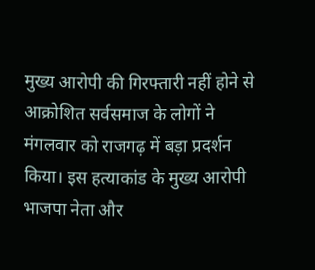मुख्य आरोपी की गिरफ्तारी नहीं होने से आक्रोशित सर्वसमाज के लोगों ने मंगलवार को राजगढ़ में बड़ा प्रदर्शन किया। इस हत्याकांड के मुख्य आरोपी भाजपा नेता और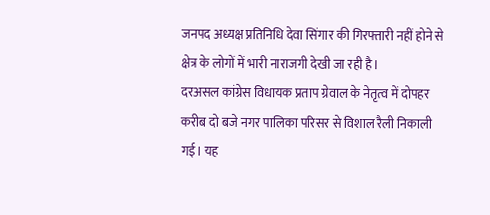जनपद अध्यक्ष प्रतिनिधि देवा सिंगार की गिरफ्तारी नहीं होने से क्षेत्र के लोगों में भारी नाराजगी देखी जा रही है।
दरअसल कांग्रेस विधायक प्रताप ग्रेवाल के नेतृत्व में दोपहर करीब दो बजे नगर पालिका परिसर से विशाल रैली निकाली गई। यह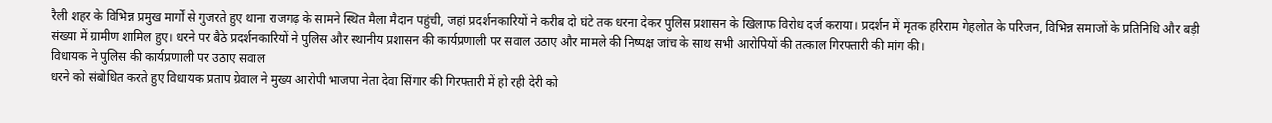रैली शहर के विभिन्न प्रमुख मार्गों से गुजरते हुए थाना राजगढ़ के सामने स्थित मैला मैदान पहुंची, जहां प्रदर्शनकारियों ने करीब दो घंटे तक धरना देकर पुलिस प्रशासन के खिलाफ विरोध दर्ज कराया। प्रदर्शन में मृतक हरिराम गेहलोत के परिजन, विभिन्न समाजों के प्रतिनिधि और बड़ी संख्या में ग्रामीण शामिल हुए। धरने पर बैठे प्रदर्शनकारियों ने पुलिस और स्थानीय प्रशासन की कार्यप्रणाली पर सवाल उठाए और मामले की निष्पक्ष जांच के साथ सभी आरोपियों की तत्काल गिरफ्तारी की मांग की।
विधायक ने पुलिस की कार्यप्रणाली पर उठाए सवाल
धरने को संबोधित करते हुए विधायक प्रताप ग्रेवाल ने मुख्य आरोपी भाजपा नेता देवा सिंगार की गिरफ्तारी में हो रही देरी को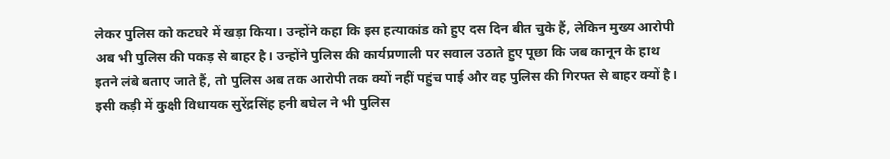लेकर पुलिस को कटघरे में खड़ा किया। उन्होंने कहा कि इस हत्याकांड को हुए दस दिन बीत चुके हैं, लेकिन मुख्य आरोपी अब भी पुलिस की पकड़ से बाहर है। उन्होंने पुलिस की कार्यप्रणाली पर सवाल उठाते हुए पूछा कि जब कानून के हाथ इतने लंबे बताए जाते हैं, तो पुलिस अब तक आरोपी तक क्यों नहीं पहुंच पाई और वह पुलिस की गिरफ्त से बाहर क्यों है।
इसी कड़ी में कुक्षी विधायक सुरेंद्रसिंह हनी बघेल ने भी पुलिस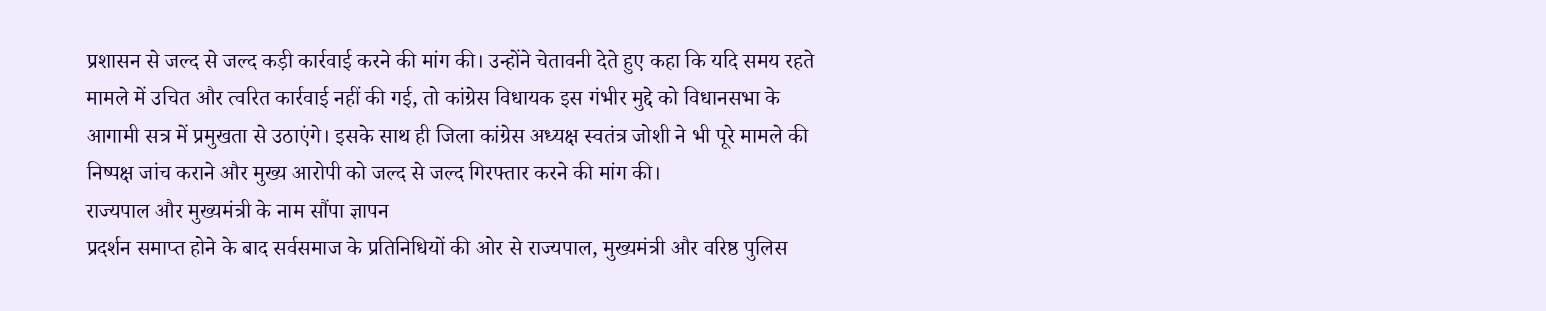प्रशासन से जल्द से जल्द कड़ी कार्रवाई करने की मांग की। उन्होंने चेतावनी देते हुए कहा कि यदि समय रहते मामले में उचित और त्वरित कार्रवाई नहीं की गई, तो कांग्रेस विधायक इस गंभीर मुद्दे को विधानसभा के आगामी सत्र में प्रमुखता से उठाएंगे। इसके साथ ही जिला कांग्रेस अध्यक्ष स्वतंत्र जोशी ने भी पूरे मामले की निष्पक्ष जांच कराने और मुख्य आरोपी को जल्द से जल्द गिरफ्तार करने की मांग की।
राज्यपाल और मुख्यमंत्री के नाम सौंपा ज्ञापन
प्रदर्शन समाप्त होने के बाद सर्वसमाज के प्रतिनिधियों की ओर से राज्यपाल, मुख्यमंत्री और वरिष्ठ पुलिस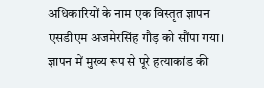अधिकारियों के नाम एक विस्तृत ज्ञापन एसडीएम अजमेरसिंह गौड़ को सौंपा गया। ज्ञापन में मुख्य रूप से पूरे हत्याकांड की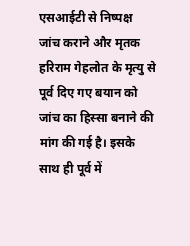एसआईटी से निष्पक्ष जांच कराने और मृतक हरिराम गेहलोत के मृत्यु से पूर्व दिए गए बयान को जांच का हिस्सा बनाने की मांग की गई है। इसके साथ ही पूर्व में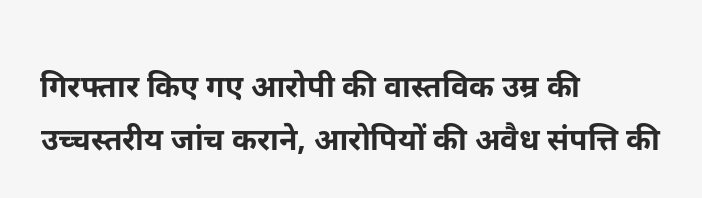गिरफ्तार किए गए आरोपी की वास्तविक उम्र की उच्चस्तरीय जांच कराने, आरोपियों की अवैध संपत्ति की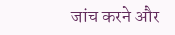जांच करने और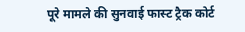पूरे मामले की सुनवाई फास्ट ट्रैक कोर्ट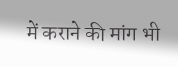में कराने की मांग भी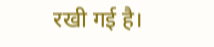रखी गई है।